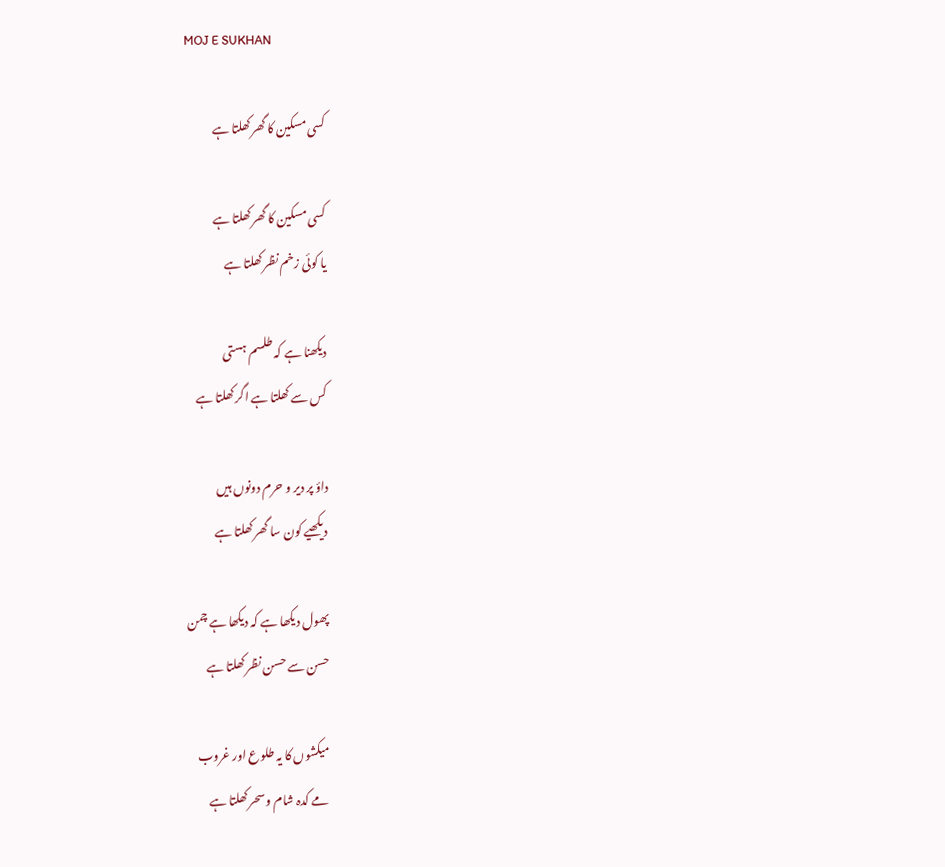MOJ E SUKHAN

کسی مسکین کا گھر کھلتا ہے

کسی مسکین کا گھر کھلتا ہے
یا کوئی زخم نظر کھلتا ہے

دیکھنا ہے کہ طلسم ہستی
کس سے کھلتا ہے اگر کھلتا ہے

داؤ پر دیر و حرم دونوں ہیں
دیکھیے کون سا گھر کھلتا ہے

پھول دیکھا ہے کہ دیکھا ہے چمن
حسن سے حسن نظر کھلتا ہے

میکشوں کا یہ طلوع اور غروب
مے کدہ شام و سحر کھلتا ہے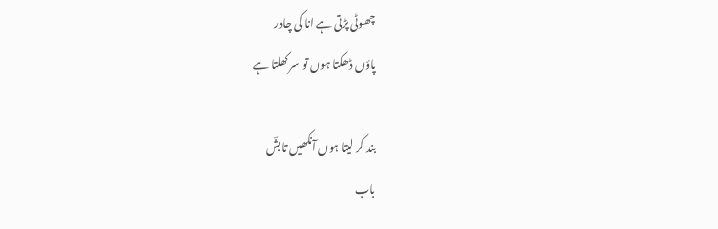چھوٹی پڑتی ہے انا کی چادر
پاؤں ڈھکتا ہوں تو سر کھلتا ہے

بند کر لیتا ہوں آنکھیں تابشؔ
باب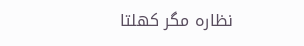نظارہ مگر کھلتا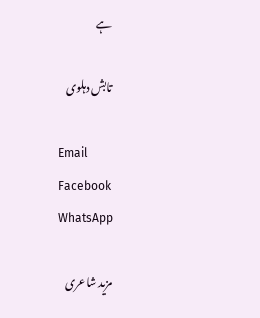ہے

تابش دہلوی

Email
Facebook
WhatsApp

مزید شاعری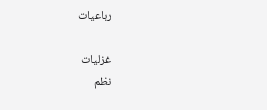رباعیات

غزلیات
نظم